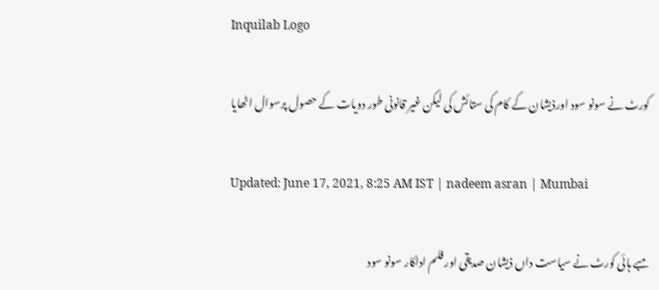Inquilab Logo

کورٹ نے سونو سود اورذیشان کے کام کی ستائش کی لیکن غیر قانونی طور دویات کے حصول پرسوال اٹھایا

Updated: June 17, 2021, 8:25 AM IST | nadeem asran | Mumbai

مبے ہائی کورٹ نے سیاست داں ذیشان صدیقی اور فلم اداکار سونو سود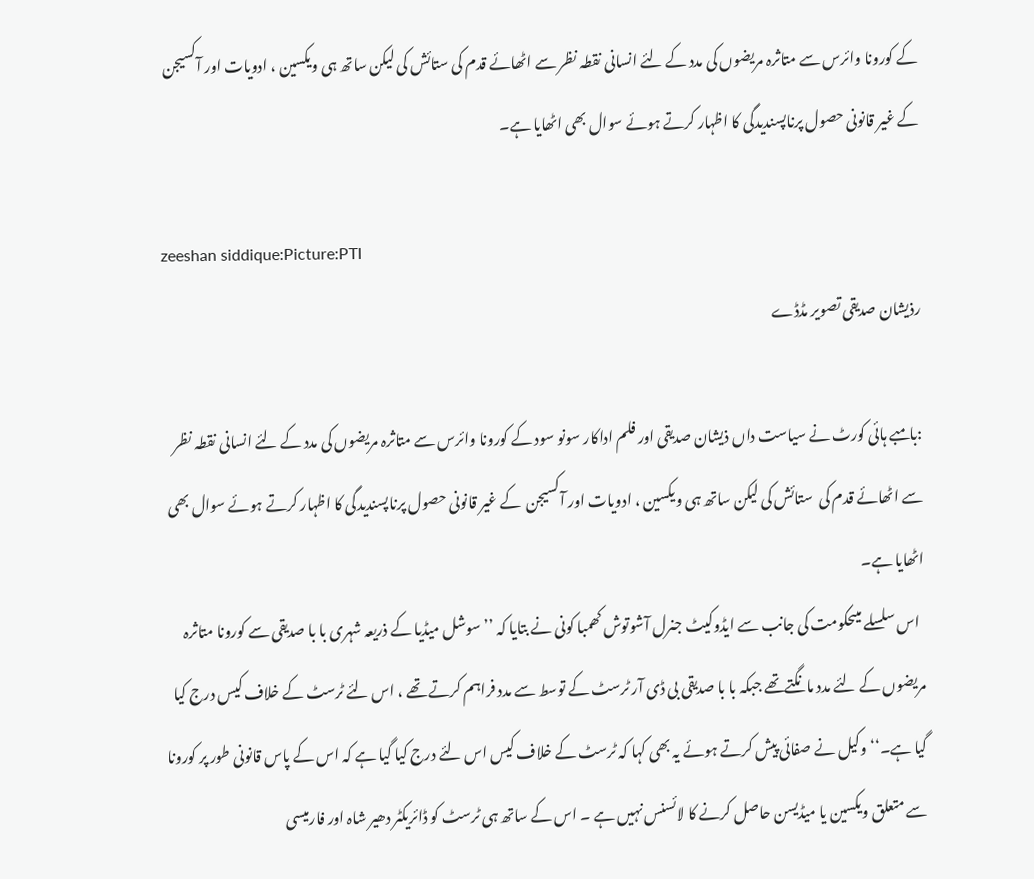کے کورونا وائرس سے متاثرہ مریضوں کی مدد کے لئے انسانی نقطہ نظر سے اٹھائے قدم کی ستائش کی لیکن ساتھ ہی ویکسین ، ادویات اور آکسیجن کے غیر قانونی حصول پرناپسندیدگی کا اظہار کرتے ہوئے سوال بھی اٹھایا ہے۔

zeeshan siddique:Picture:PTI
رذیشان صدیقی تصویر مڈڈے

:بامبے ہائی کورٹ نے سیاست داں ذیشان صدیقی اور فلم اداکار سونو سود کے کورونا وائرس سے متاثرہ مریضوں کی مدد کے لئے انسانی نقطہ نظر سے اٹھائے قدم کی  ستائش کی لیکن ساتھ ہی ویکسین ، ادویات اور آکسیجن  کے غیر قانونی حصول پرناپسندیدگی کا اظہار کرتے ہوئے سوال بھی اٹھایا ہے۔
  اس سلسلے میںحکومت کی جانب سے ایڈوکیٹ جنرل آشوتوش کھمبا کونی نے بتایا کہ ’’ سوشل میڈیا کے ذریعہ شہری با با صدیقی سے کورونا متاثرہ مریضوں کے لئے مدد مانگتےتھے جبکہ با با صدیقی بی ڈی آر ٹرسٹ کے توسط سے مدد فراہم کرتے تھے ، اس لئے ٹرسٹ کے خلاف کیس درج کیا گیا ہے۔‘‘ وکیل نے صفائی پیش کرتے ہوئے یہ بھی کہا کہ ٹرسٹ کے خلاف کیس اس لئے درج کیا گیا ہے کہ اس کے پاس قانونی طور پر کورونا سے متعلق ویکسین یا میڈیسن حاصل کرنے کا لائسنس نہیں ہے ۔ اس کے ساتھ ہی ٹرسٹ کو ڈائریکٹر دھیر شاہ اور فارمیسی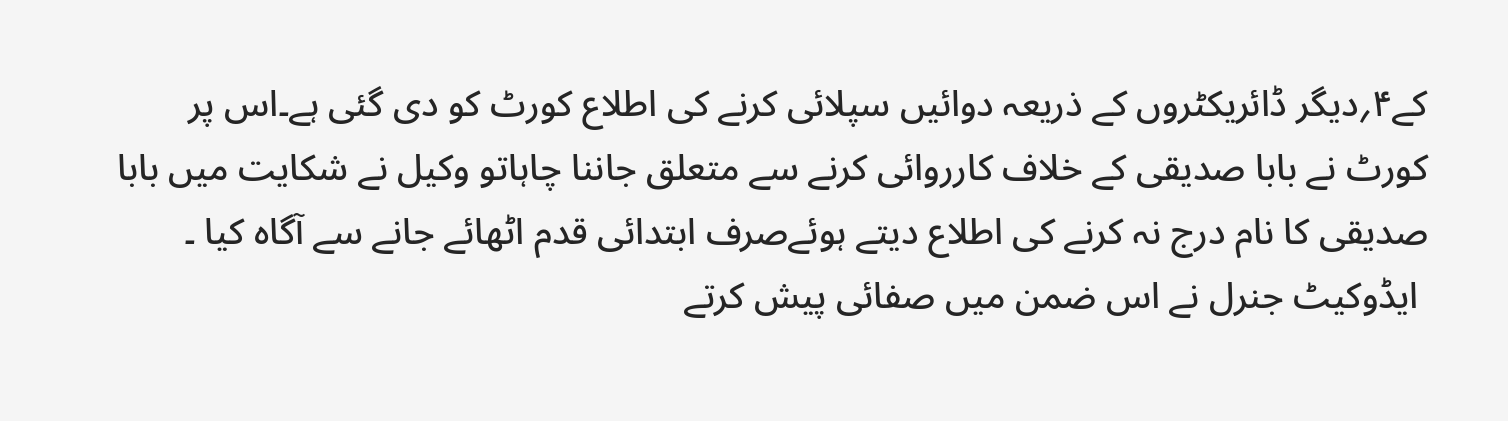کے۴؍دیگر ڈائریکٹروں کے ذریعہ دوائیں سپلائی کرنے کی اطلاع کورٹ کو دی گئی ہے۔اس پر کورٹ نے بابا صدیقی کے خلاف کارروائی کرنے سے متعلق جاننا چاہاتو وکیل نے شکایت میں بابا صدیقی کا نام درج نہ کرنے کی اطلاع دیتے ہوئےصرف ابتدائی قدم اٹھائے جانے سے آگاہ کیا ۔
 ایڈوکیٹ جنرل نے اس ضمن میں صفائی پیش کرتے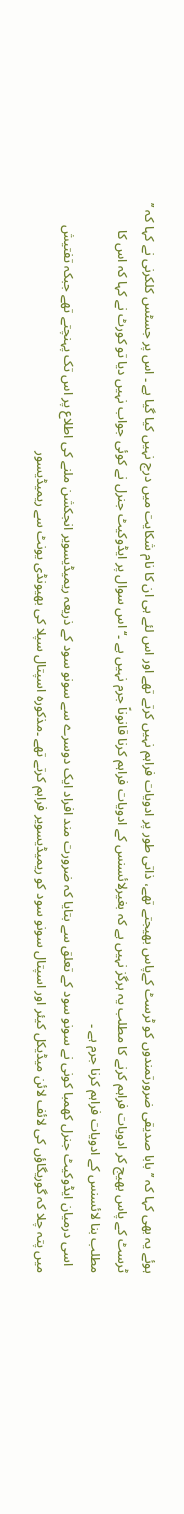ہوئے یہ بھی کہا کہ ’’ بابا صدیقی ضرورتمندوں کو ٹرسٹ کےپاس بھیجتے تھے، ذاتی طور پر ادویات فراہم نہیں کرتے تھے اور اس لئے ہی ان کا نام شکایت میں درج نہیں کیا گیا ہے ۔ اس پر جسٹس کلکرنی نے کہا کہ ’’ ٹرسٹ کے پاس بھیج کر ادویات فراہم کرنے کا مطلب یہ ہرگز نہیں ہے کہ بغیرلائسنس کے ادویات فراہم کرنا قانوناً جرم نہیں ہے ۔‘‘ اس سوال پر ایڈوکیٹ جنرل نے کوئی جواب نہیں دیا تو کورٹ نے کہا کہ اس کا مطلب بنا لائسنس کے ادویات فراہم کرنا جرم ہے ۔
  اسی درمیان ایڈوکیٹ جنرل کھمبا کونی نے سونو سود کے تعلق سے بتایا کہ ضرورت مند افراد ایک دوسرے سے سونو سود کے ذریعہ ریمیڈیسویر انجکشن ملنے کی اطلاع پر اس تک پہنچتے تھے جبکہ تفتیش میں پتہ چلا کہ گوریگاؤں کی لائف لائن میڈیکل کیئر اور اسپتال سونو سود کو ریمیڈیسویر فراہم کرتے تھے ۔مذکورہ اسپتال سپلا کی بھیونڈی یونٹ سے ریمیڈیسور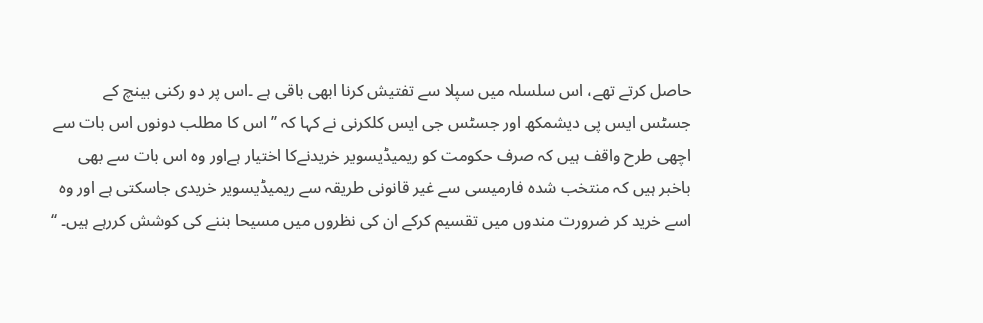حاصل کرتے تھے، اس سلسلہ میں سپلا سے تفتیش کرنا ابھی باقی ہے ۔اس پر دو رکنی بینچ کے جسٹس ایس پی دیشمکھ اور جسٹس جی ایس کلکرنی نے کہا کہ ’’ اس کا مطلب دونوں اس بات سے اچھی طرح واقف ہیں کہ صرف حکومت کو ریمیڈیسویر خریدنےکا اختیار ہےاور وہ اس بات سے بھی باخبر ہیں کہ منتخب شدہ فارمیسی سے غیر قانونی طریقہ سے ریمیڈیسویر خریدی جاسکتی ہے اور وہ اسے خرید کر ضرورت مندوں میں تقسیم کرکے ان کی نظروں میں مسیحا بننے کی کوشش کررہے ہیں۔ ‘‘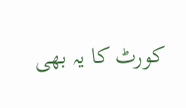کورٹ کا یہ بھی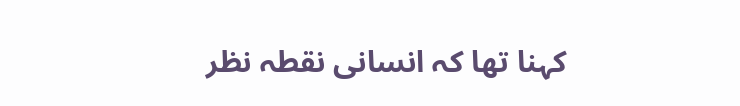کہنا تھا کہ انسانی نقطہ نظر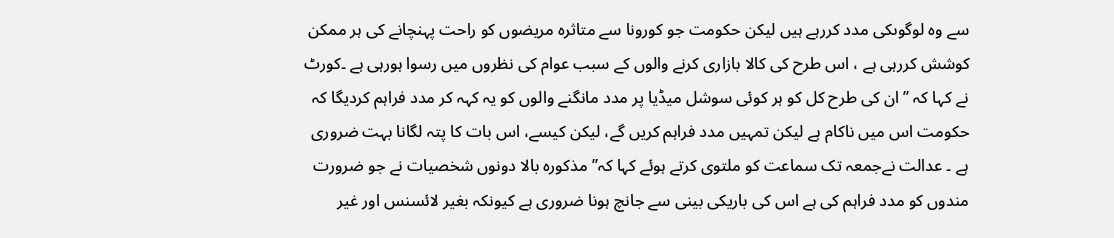سے وہ لوگوںکی مدد کررہے ہیں لیکن حکومت جو کورونا سے متاثرہ مریضوں کو راحت پہنچانے کی ہر ممکن کوشش کررہی ہے ، اس طرح کی کالا بازاری کرنے والوں کے سبب عوام کی نظروں میں رسوا ہورہی ہے ۔کورٹ نے کہا کہ ’’ ان کی طرح کل کو ہر کوئی سوشل میڈیا پر مدد مانگنے والوں کو یہ کہہ کر مدد فراہم کردیگا کہ حکومت اس میں ناکام ہے لیکن تمہیں مدد فراہم کریں گے، لیکن کیسے، اس بات کا پتہ لگانا بہت ضروری ہے ۔ عدالت نےجمعہ تک سماعت کو ملتوی کرتے ہوئے کہا کہ’’ مذکورہ بالا دونوں شخصیات نے جو ضرورت مندوں کو مدد فراہم کی ہے اس کی باریکی بینی سے جانچ ہونا ضروری ہے کیونکہ بغیر لائسنس اور غیر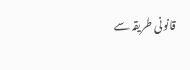قانونی طریقہ سے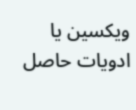ویکسین یا ادویات حاصل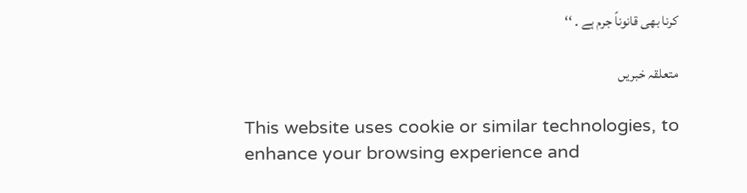کرنا بھی قانوناً جرم ہے ۔ ‘‘

متعلقہ خبریں

This website uses cookie or similar technologies, to enhance your browsing experience and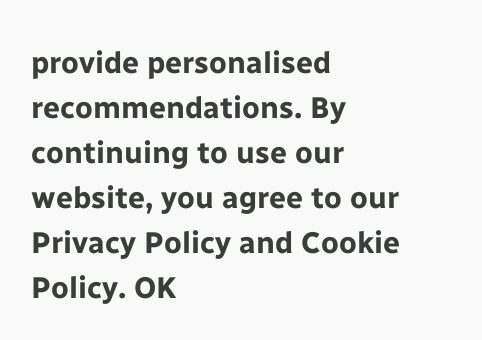provide personalised recommendations. By continuing to use our website, you agree to our Privacy Policy and Cookie Policy. OK